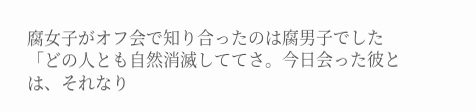腐女子がオフ会で知り合ったのは腐男子でした
「どの人とも自然消滅しててさ。今日会った彼とは、それなり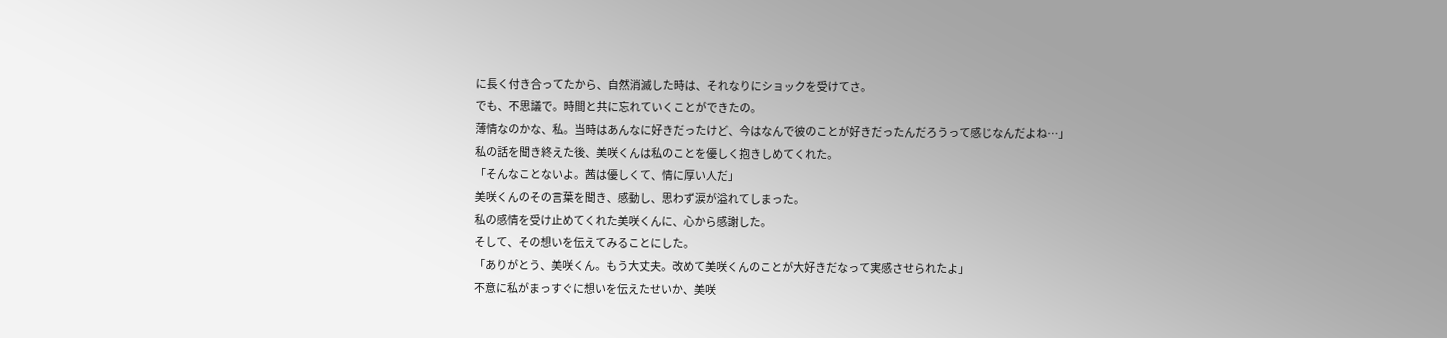に長く付き合ってたから、自然消滅した時は、それなりにショックを受けてさ。
でも、不思議で。時間と共に忘れていくことができたの。
薄情なのかな、私。当時はあんなに好きだったけど、今はなんで彼のことが好きだったんだろうって感じなんだよね…」
私の話を聞き終えた後、美咲くんは私のことを優しく抱きしめてくれた。
「そんなことないよ。茜は優しくて、情に厚い人だ」
美咲くんのその言葉を聞き、感動し、思わず涙が溢れてしまった。
私の感情を受け止めてくれた美咲くんに、心から感謝した。
そして、その想いを伝えてみることにした。
「ありがとう、美咲くん。もう大丈夫。改めて美咲くんのことが大好きだなって実感させられたよ」
不意に私がまっすぐに想いを伝えたせいか、美咲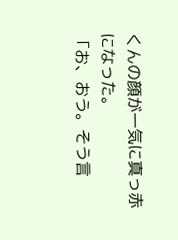くんの顔が一気に真っ赤になった。
「お、おう。そう言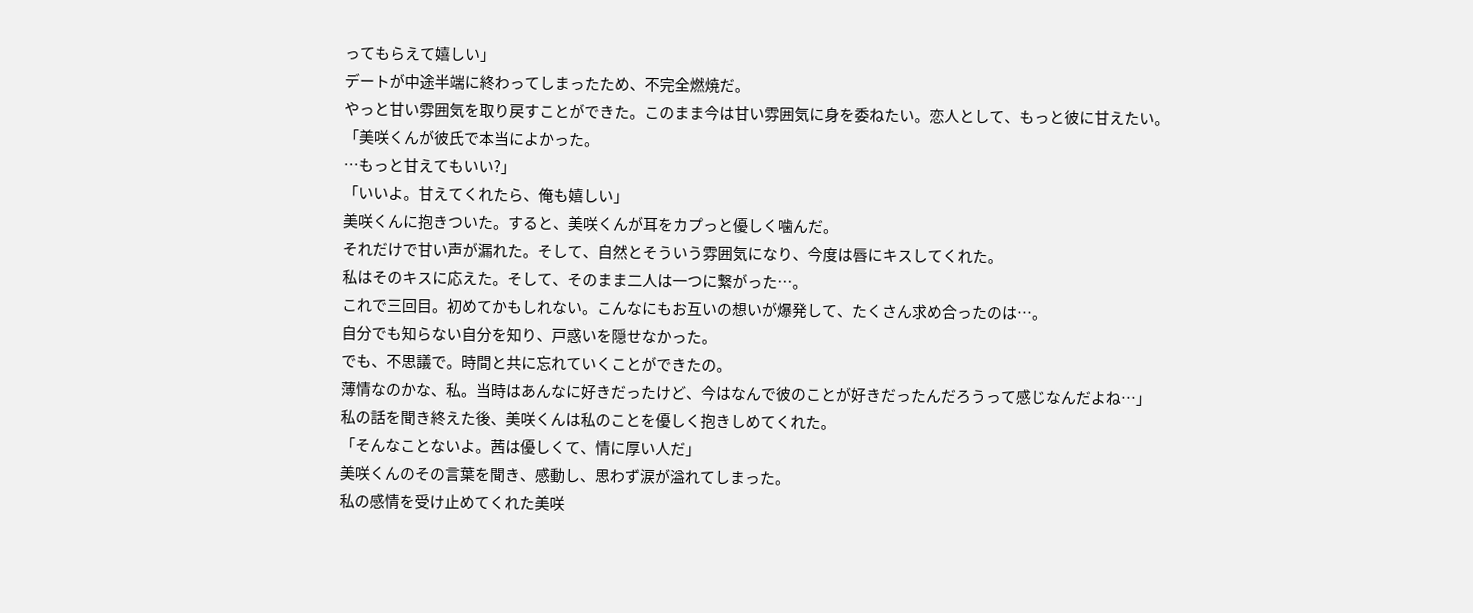ってもらえて嬉しい」
デートが中途半端に終わってしまったため、不完全燃焼だ。
やっと甘い雰囲気を取り戻すことができた。このまま今は甘い雰囲気に身を委ねたい。恋人として、もっと彼に甘えたい。
「美咲くんが彼氏で本当によかった。
…もっと甘えてもいい?」
「いいよ。甘えてくれたら、俺も嬉しい」
美咲くんに抱きついた。すると、美咲くんが耳をカプっと優しく噛んだ。
それだけで甘い声が漏れた。そして、自然とそういう雰囲気になり、今度は唇にキスしてくれた。
私はそのキスに応えた。そして、そのまま二人は一つに繋がった…。
これで三回目。初めてかもしれない。こんなにもお互いの想いが爆発して、たくさん求め合ったのは…。
自分でも知らない自分を知り、戸惑いを隠せなかった。
でも、不思議で。時間と共に忘れていくことができたの。
薄情なのかな、私。当時はあんなに好きだったけど、今はなんで彼のことが好きだったんだろうって感じなんだよね…」
私の話を聞き終えた後、美咲くんは私のことを優しく抱きしめてくれた。
「そんなことないよ。茜は優しくて、情に厚い人だ」
美咲くんのその言葉を聞き、感動し、思わず涙が溢れてしまった。
私の感情を受け止めてくれた美咲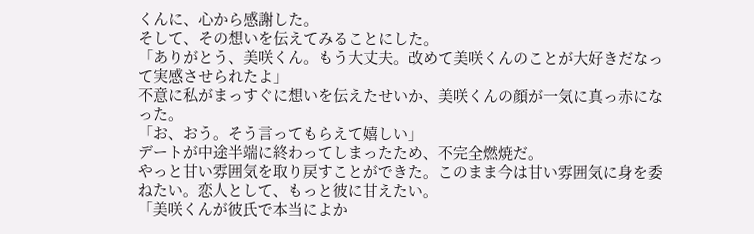くんに、心から感謝した。
そして、その想いを伝えてみることにした。
「ありがとう、美咲くん。もう大丈夫。改めて美咲くんのことが大好きだなって実感させられたよ」
不意に私がまっすぐに想いを伝えたせいか、美咲くんの顔が一気に真っ赤になった。
「お、おう。そう言ってもらえて嬉しい」
デートが中途半端に終わってしまったため、不完全燃焼だ。
やっと甘い雰囲気を取り戻すことができた。このまま今は甘い雰囲気に身を委ねたい。恋人として、もっと彼に甘えたい。
「美咲くんが彼氏で本当によか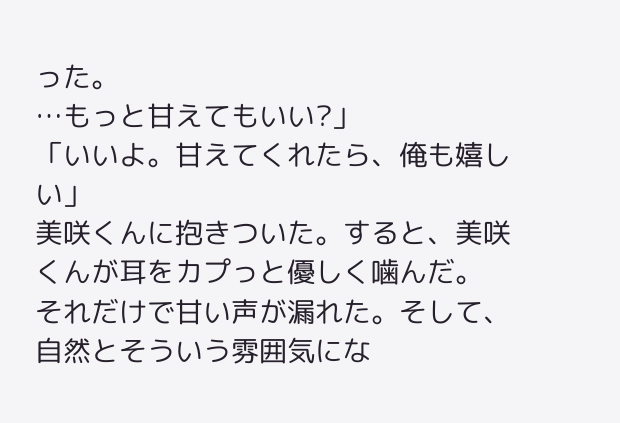った。
…もっと甘えてもいい?」
「いいよ。甘えてくれたら、俺も嬉しい」
美咲くんに抱きついた。すると、美咲くんが耳をカプっと優しく噛んだ。
それだけで甘い声が漏れた。そして、自然とそういう雰囲気にな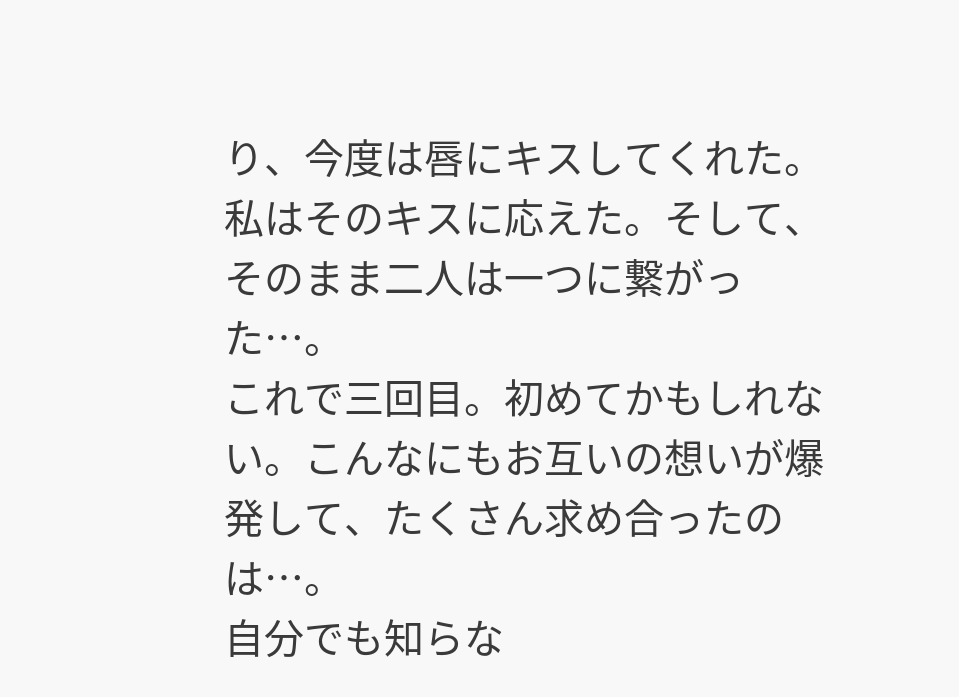り、今度は唇にキスしてくれた。
私はそのキスに応えた。そして、そのまま二人は一つに繋がった…。
これで三回目。初めてかもしれない。こんなにもお互いの想いが爆発して、たくさん求め合ったのは…。
自分でも知らな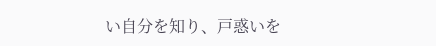い自分を知り、戸惑いを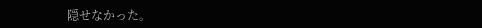隠せなかった。